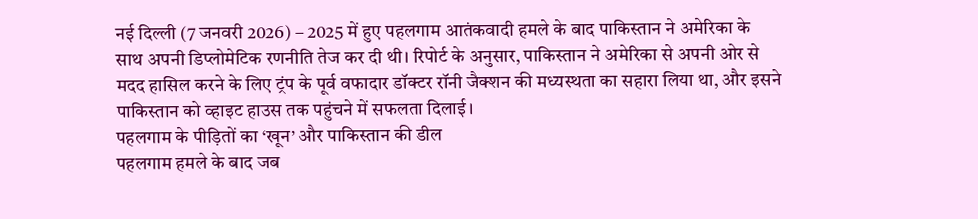नई दिल्ली (7 जनवरी 2026) – 2025 में हुए पहलगाम आतंकवादी हमले के बाद पाकिस्तान ने अमेरिका के साथ अपनी डिप्लोमेटिक रणनीति तेज कर दी थी। रिपोर्ट के अनुसार, पाकिस्तान ने अमेरिका से अपनी ओर से मदद हासिल करने के लिए ट्रंप के पूर्व वफादार डॉक्टर रॉनी जैक्शन की मध्यस्थता का सहारा लिया था, और इसने पाकिस्तान को व्हाइट हाउस तक पहुंचने में सफलता दिलाई।
पहलगाम के पीड़ितों का ‘खून’ और पाकिस्तान की डील
पहलगाम हमले के बाद जब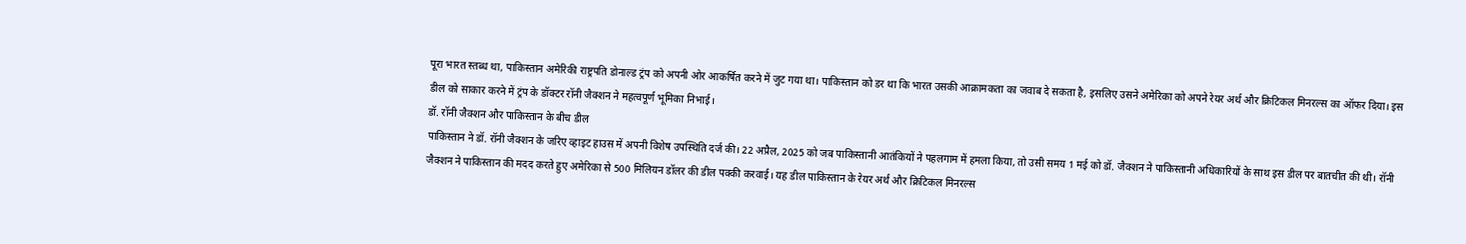पूरा भारत स्तब्ध था, पाकिस्तान अमेरिकी राष्ट्रपति डोनाल्ड ट्रंप को अपनी ओर आकर्षित करने में जुट गया था। पाकिस्तान को डर था कि भारत उसकी आक्रामकता का जवाब दे सकता है, इसलिए उसने अमेरिका को अपने रेयर अर्थ और क्रिटिकल मिनरल्स का ऑफर दिया। इस डील को साकार करने में ट्रंप के डॉक्टर रॉनी जैक्शन ने महत्वपूर्ण भूमिका निभाई।
डॉ. रॉनी जैक्शन और पाकिस्तान के बीच डील
पाकिस्तान ने डॉ. रॉनी जैक्शन के जरिए व्हाइट हाउस में अपनी विशेष उपस्थिति दर्ज की। 22 अप्रैल, 2025 को जब पाकिस्तानी आतंकियों ने पहलगाम में हमला किया, तो उसी समय 1 मई को डॉ. जैक्शन ने पाकिस्तानी अधिकारियों के साथ इस डील पर बातचीत की थी। रॉनी जैक्शन ने पाकिस्तान की मदद करते हुए अमेरिका से 500 मिलियन डॉलर की डील पक्की करवाई। यह डील पाकिस्तान के रेयर अर्थ और क्रिटिकल मिनरल्स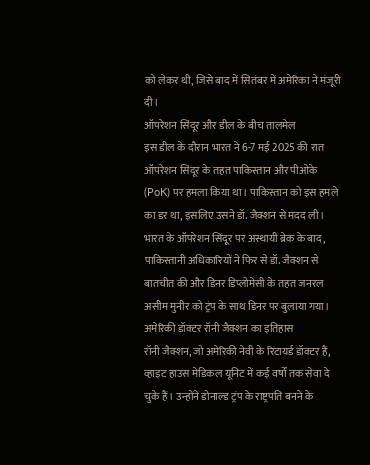को लेकर थी, जिसे बाद में सितंबर में अमेरिका ने मंजूरी दी।
ऑपरेशन सिंदूर और डील के बीच तालमेल
इस डील के दौरान भारत ने 6-7 मई 2025 की रात ऑपरेशन सिंदूर के तहत पाकिस्तान और पीओके (PoK) पर हमला किया था। पाकिस्तान को इस हमले का डर था, इसलिए उसने डॉ. जैक्शन से मदद ली। भारत के ऑपरेशन सिंदूर पर अस्थायी ब्रेक के बाद, पाकिस्तानी अधिकारियों ने फिर से डॉ. जैक्शन से बातचीत की और डिनर डिप्लोमेसी के तहत जनरल असीम मुनीर को ट्रंप के साथ डिनर पर बुलाया गया।
अमेरिकी डॉक्टर रॉनी जैक्शन का इतिहास
रॉनी जैक्शन, जो अमेरिकी नेवी के रिटायर्ड डॉक्टर हैं, व्हाइट हाउस मेडिकल यूनिट में कई वर्षों तक सेवा दे चुके हैं। उन्होंने डोनाल्ड ट्रंप के राष्ट्रपति बनने के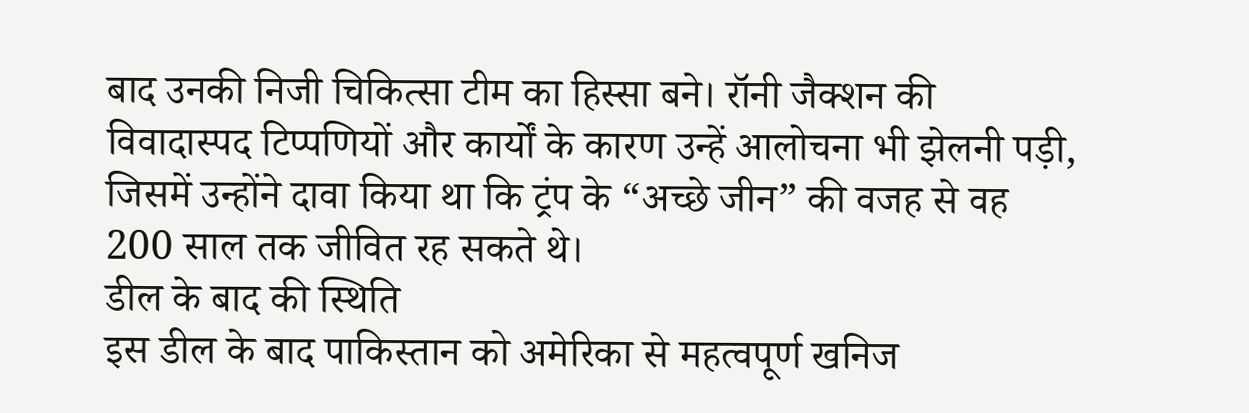बाद उनकी निजी चिकित्सा टीम का हिस्सा बने। रॉनी जैक्शन की विवादास्पद टिप्पणियों और कार्यों के कारण उन्हें आलोचना भी झेलनी पड़ी, जिसमें उन्होंने दावा किया था कि ट्रंप के “अच्छे जीन” की वजह से वह 200 साल तक जीवित रह सकते थे।
डील के बाद की स्थिति
इस डील के बाद पाकिस्तान को अमेरिका से महत्वपूर्ण खनिज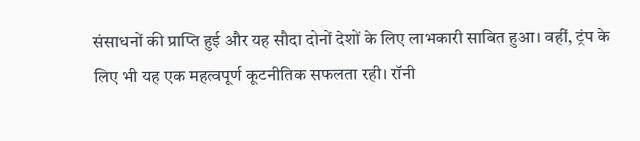संसाधनों की प्राप्ति हुई और यह सौदा दोनों देशों के लिए लाभकारी साबित हुआ। वहीं, ट्रंप के लिए भी यह एक महत्वपूर्ण कूटनीतिक सफलता रही। रॉनी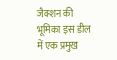जैक्शन की भूमिका इस डील में एक प्रमुख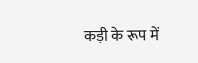कड़ी के रूप में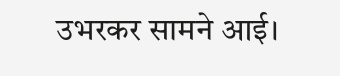उभरकर सामने आई।